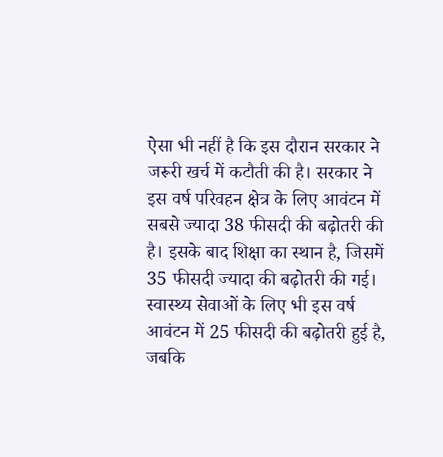ऐसा भी नहीं है कि इस दौरान सरकार ने जरूरी खर्च में कटौती की है। सरकार ने इस वर्ष परिवहन क्षेत्र के लिए आवंटन में सबसे ज्यादा 38 फीसदी की बढ़ोतरी की है। इसके बाद शिक्षा का स्थान है, जिसमें 35 फीसदी ज्यादा की बढ़ोतरी की गई।
स्वास्थ्य सेवाओं के लिए भी इस वर्ष आवंटन में 25 फीसदी की बढ़ोतरी हुई है, जबकि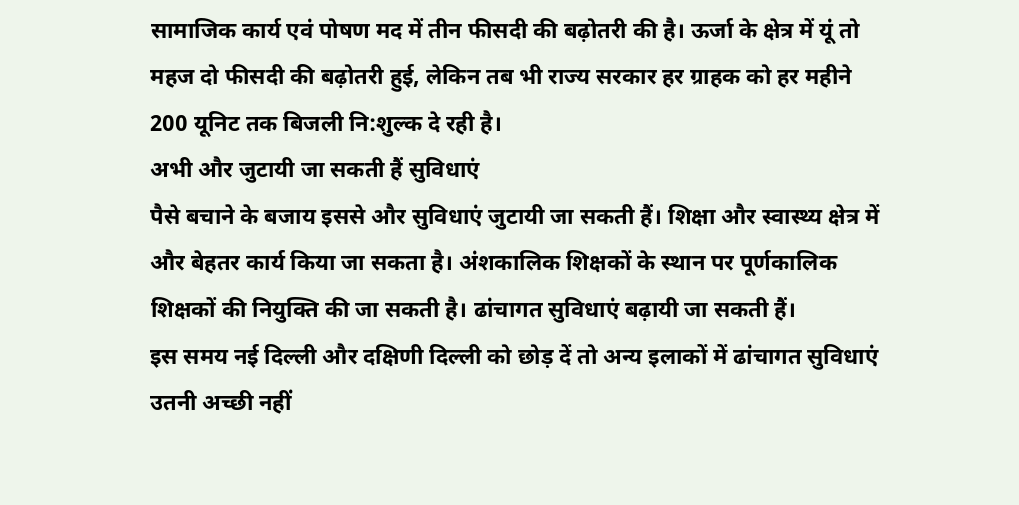सामाजिक कार्य एवं पोषण मद में तीन फीसदी की बढ़ोतरी की है। ऊर्जा के क्षेत्र में यूं तो महज दो फीसदी की बढ़ोतरी हुई, लेकिन तब भी राज्य सरकार हर ग्राहक को हर महीने 200 यूनिट तक बिजली नि:शुल्क दे रही है।
अभी और जुटायी जा सकती हैं सुविधाएं
पैसे बचाने के बजाय इससे और सुविधाएं जुटायी जा सकती हैं। शिक्षा और स्वास्थ्य क्षेत्र में और बेहतर कार्य किया जा सकता है। अंशकालिक शिक्षकों के स्थान पर पूर्णकालिक शिक्षकों की नियुक्ति की जा सकती है। ढांचागत सुविधाएं बढ़ायी जा सकती हैं।
इस समय नई दिल्ली और दक्षिणी दिल्ली को छोड़ दें तो अन्य इलाकों में ढांचागत सुविधाएं उतनी अच्छी नहीं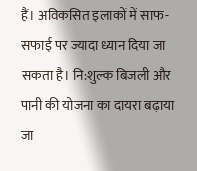हैं। अविकसित इलाकों में साफ-सफाई पर ज्यादा ध्यान दिया जा सकता है। नि:शुल्क बिजली और पानी की योजना का दायरा बढ़ाया जा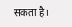सकता है।